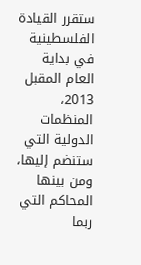ستقرر القيادة الفلسطينية في بداية العام المقبل 2013، المنظمات الدولية التي ستنضم إليها، ومن بينها المحاكم التي ربما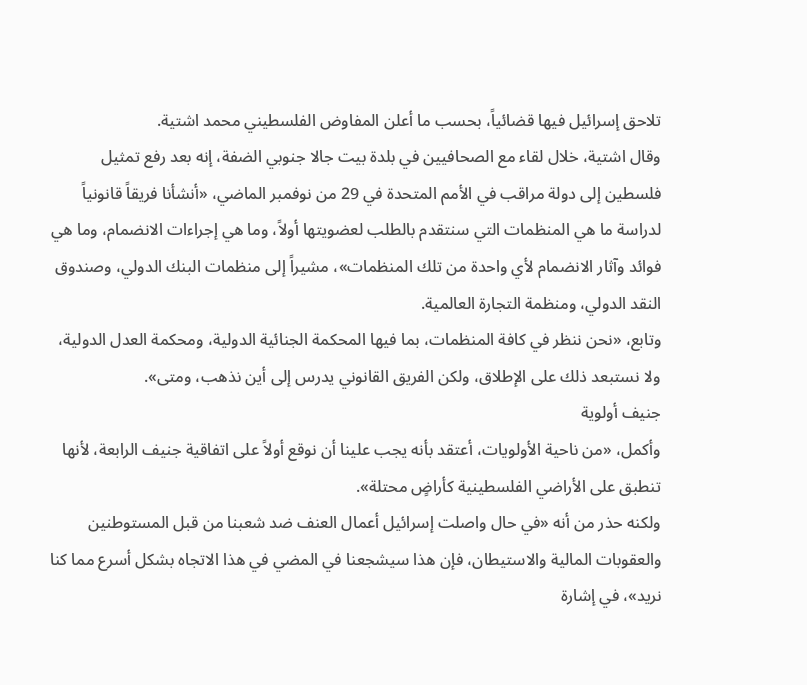تلاحق إسرائيل فيها قضائياً، بحسب ما أعلن المفاوض الفلسطيني محمد اشتية.
وقال اشتية، خلال لقاء مع الصحافيين في بلدة بيت جالا جنوبي الضفة، إنه بعد رفع تمثيل فلسطين إلى دولة مراقب في الأمم المتحدة في 29 من نوفمبر الماضي، «أنشأنا فريقاً قانونياً لدراسة ما هي المنظمات التي سنتقدم بالطلب لعضويتها أولاً، وما هي إجراءات الانضمام، وما هي فوائد وآثار الانضمام لأي واحدة من تلك المنظمات»، مشيراً إلى منظمات البنك الدولي، وصندوق النقد الدولي، ومنظمة التجارة العالمية.
وتابع، «نحن ننظر في كافة المنظمات، بما فيها المحكمة الجنائية الدولية، ومحكمة العدل الدولية، ولا نستبعد ذلك على الإطلاق، ولكن الفريق القانوني يدرس إلى أين نذهب، ومتى».
جنيف أولوية
وأكمل، «من ناحية الأولويات، أعتقد بأنه يجب علينا أن نوقع أولاً على اتفاقية جنيف الرابعة، لأنها تنطبق على الأراضي الفلسطينية كأراضٍ محتلة».
ولكنه حذر من أنه «في حال واصلت إسرائيل أعمال العنف ضد شعبنا من قبل المستوطنين والعقوبات المالية والاستيطان، فإن هذا سيشجعنا في المضي في هذا الاتجاه بشكل أسرع مما كنا نريد»، في إشارة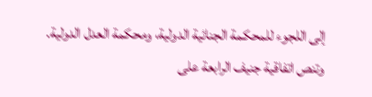إلى اللجوء للمحكمة الجنائية الدولية، ومحكمة العدل الدولية. وتنص اتفاقية جنيف الرابعة على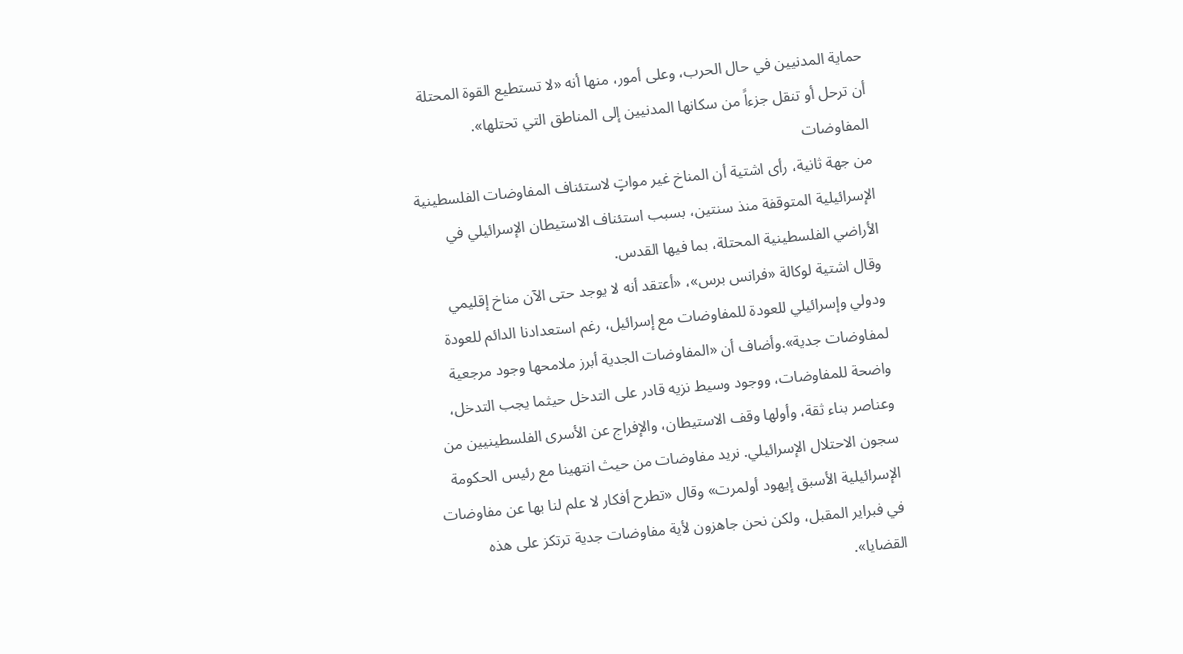حماية المدنيين في حال الحرب، وعلى أمور، منها أنه «لا تستطيع القوة المحتلة أن ترحل أو تنقل جزءاً من سكانها المدنيين إلى المناطق التي تحتلها».
المفاوضات
من جهة ثانية، رأى اشتية أن المناخ غير مواتٍ لاستئناف المفاوضات الفلسطينية الإسرائيلية المتوقفة منذ سنتين، بسبب استئناف الاستيطان الإسرائيلي في الأراضي الفلسطينية المحتلة، بما فيها القدس.
وقال اشتية لوكالة «فرانس برس»، «أعتقد أنه لا يوجد حتى الآن مناخ إقليمي ودولي وإسرائيلي للعودة للمفاوضات مع إسرائيل، رغم استعدادنا الدائم للعودة لمفاوضات جدية».وأضاف أن «المفاوضات الجدية أبرز ملامحها وجود مرجعية واضحة للمفاوضات، ووجود وسيط نزيه قادر على التدخل حيثما يجب التدخل، وعناصر بناء ثقة، وأولها وقف الاستيطان، والإفراج عن الأسرى الفلسطينيين من سجون الاحتلال الإسرائيلي. نريد مفاوضات من حيث انتهينا مع رئيس الحكومة الإسرائيلية الأسبق إيهود أولمرت» وقال «تطرح أفكار لا علم لنا بها عن مفاوضات في فبراير المقبل، ولكن نحن جاهزون لأية مفاوضات جدية ترتكز على هذه القضايا».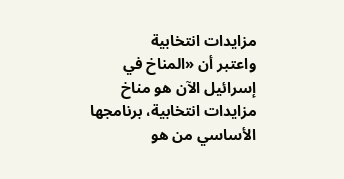مزايدات انتخابية
واعتبر أن «المناخ في إسرائيل الآن هو مناخ مزايدات انتخابية، برنامجها الأساسي من هو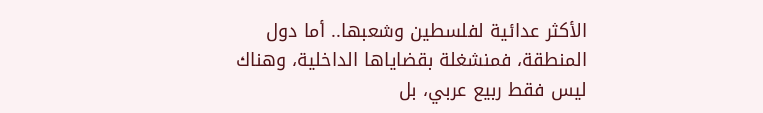الأكثر عدائية لفلسطين وشعبها.. أما دول المنطقة، فمنشغلة بقضاياها الداخلية، وهناك ليس فقط ربيع عربي، بل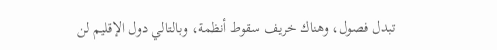تبدل فصول، وهناك خريف سقوط أنظمة، وبالتالي دول الإقليم لن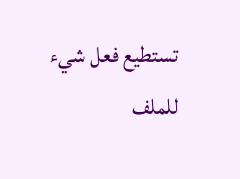تستطيع فعل شيء للملف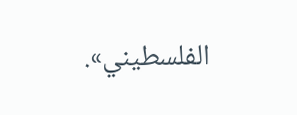الفلسطيني».